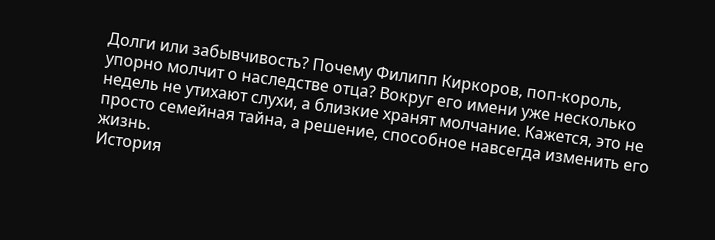Долги или забывчивость? Почему Филипп Киркоров, поп-король, упорно молчит о наследстве отца? Вокруг его имени уже несколько недель не утихают слухи, а близкие хранят молчание. Кажется, это не просто семейная тайна, а решение, способное навсегда изменить его жизнь.
История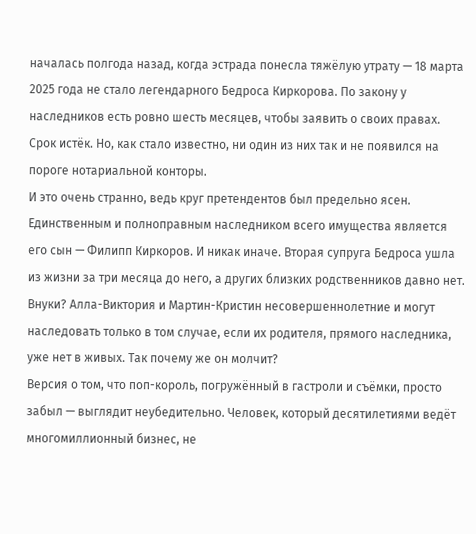началась полгода назад, когда эстрада понесла тяжёлую утрату — 18 марта 2025 года не стало легендарного Бедроса Киркорова. По закону у наследников есть ровно шесть месяцев, чтобы заявить о своих правах. Срок истёк. Но, как стало известно, ни один из них так и не появился на пороге нотариальной конторы.
И это очень странно, ведь круг претендентов был предельно ясен. Единственным и полноправным наследником всего имущества является его сын — Филипп Киркоров. И никак иначе. Вторая супруга Бедроса ушла из жизни за три месяца до него, а других близких родственников давно нет. Внуки? Алла-Виктория и Мартин-Кристин несовершеннолетние и могут наследовать только в том случае, если их родителя, прямого наследника, уже нет в живых. Так почему же он молчит?
Версия о том, что поп-король, погружённый в гастроли и съёмки, просто забыл — выглядит неубедительно. Человек, который десятилетиями ведёт многомиллионный бизнес, не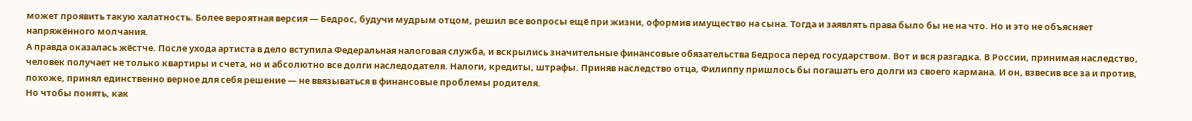может проявить такую халатность. Более вероятная версия — Бедрос, будучи мудрым отцом, решил все вопросы ещё при жизни, оформив имущество на сына. Тогда и заявлять права было бы не на что. Но и это не объясняет напряжённого молчания.
А правда оказалась жёстче. После ухода артиста в дело вступила Федеральная налоговая служба, и вскрылись значительные финансовые обязательства Бедроса перед государством. Вот и вся разгадка. В России, принимая наследство, человек получает не только квартиры и счета, но и абсолютно все долги наследодателя. Налоги, кредиты, штрафы. Приняв наследство отца, Филиппу пришлось бы погашать его долги из своего кармана. И он, взвесив все за и против, похоже, принял единственно верное для себя решение — не ввязываться в финансовые проблемы родителя.
Но чтобы понять, как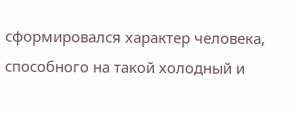сформировался характер человека, способного на такой холодный и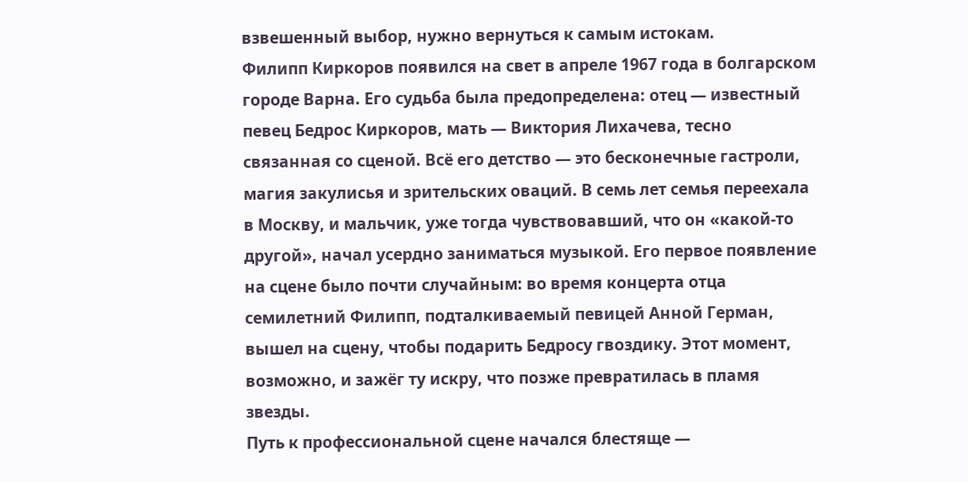взвешенный выбор, нужно вернуться к самым истокам.
Филипп Киркоров появился на свет в апреле 1967 года в болгарском городе Варна. Его судьба была предопределена: отец — известный певец Бедрос Киркоров, мать — Виктория Лихачева, тесно связанная со сценой. Всё его детство — это бесконечные гастроли, магия закулисья и зрительских оваций. В семь лет семья переехала в Москву, и мальчик, уже тогда чувствовавший, что он «какой-то другой», начал усердно заниматься музыкой. Его первое появление на сцене было почти случайным: во время концерта отца семилетний Филипп, подталкиваемый певицей Анной Герман, вышел на сцену, чтобы подарить Бедросу гвоздику. Этот момент, возможно, и зажёг ту искру, что позже превратилась в пламя звезды.
Путь к профессиональной сцене начался блестяще —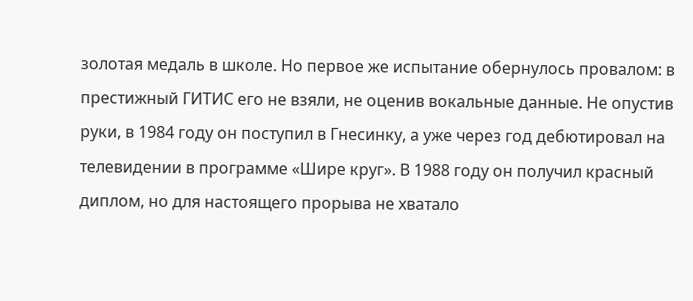золотая медаль в школе. Но первое же испытание обернулось провалом: в престижный ГИТИС его не взяли, не оценив вокальные данные. Не опустив руки, в 1984 году он поступил в Гнесинку, а уже через год дебютировал на телевидении в программе «Шире круг». В 1988 году он получил красный диплом, но для настоящего прорыва не хватало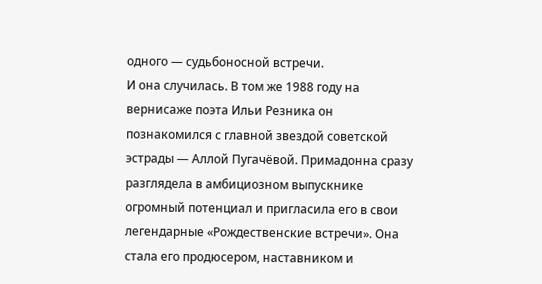одного — судьбоносной встречи.
И она случилась. В том же 1988 году на вернисаже поэта Ильи Резника он познакомился с главной звездой советской эстрады — Аллой Пугачёвой. Примадонна сразу разглядела в амбициозном выпускнике огромный потенциал и пригласила его в свои легендарные «Рождественские встречи». Она стала его продюсером, наставником и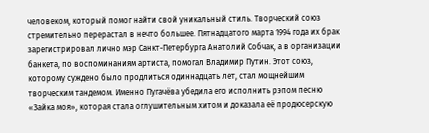человеком, который помог найти свой уникальный стиль. Творческий союз стремительно перерастал в нечто большее. Пятнадцатого марта 1994 года их брак зарегистрировал лично мэр Санкт-Петербурга Анатолий Собчак, а в организации банкета, по воспоминаниям артиста, помогал Владимир Путин. Этот союз, которому суждено было продлиться одиннадцать лет, стал мощнейшим творческим тандемом. Именно Пугачёва убедила его исполнить рэпом песню «Зайка моя», которая стала оглушительным хитом и доказала её продюсерскую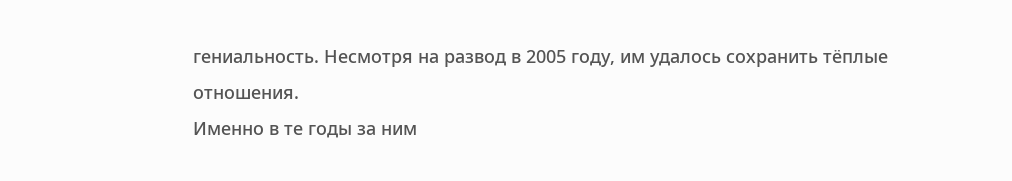гениальность. Несмотря на развод в 2005 году, им удалось сохранить тёплые отношения.
Именно в те годы за ним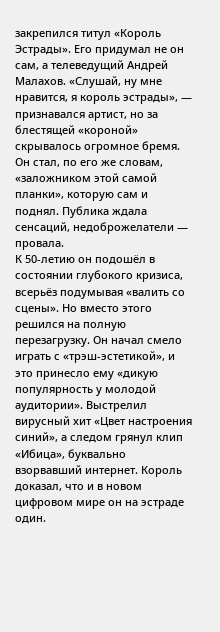закрепился титул «Король Эстрады». Его придумал не он сам, а телеведущий Андрей Малахов. «Слушай, ну мне нравится, я король эстрады», — признавался артист, но за блестящей «короной» скрывалось огромное бремя. Он стал, по его же словам, «заложником этой самой планки», которую сам и поднял. Публика ждала сенсаций, недоброжелатели — провала.
К 50-летию он подошёл в состоянии глубокого кризиса, всерьёз подумывая «валить со сцены». Но вместо этого решился на полную перезагрузку. Он начал смело играть с «трэш-эстетикой», и это принесло ему «дикую популярность у молодой аудитории». Выстрелил вирусный хит «Цвет настроения синий», а следом грянул клип «Ибица», буквально взорвавший интернет. Король доказал, что и в новом цифровом мире он на эстраде один.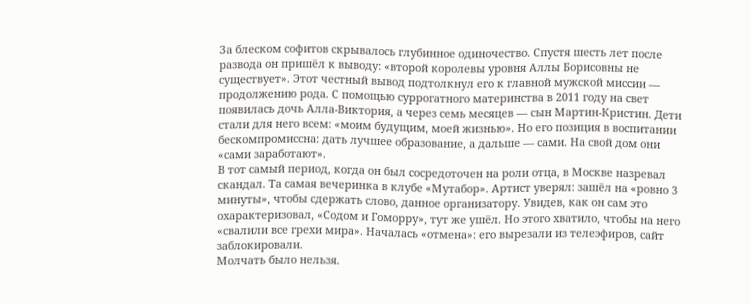За блеском софитов скрывалось глубинное одиночество. Спустя шесть лет после развода он пришёл к выводу: «второй королевы уровня Аллы Борисовны не существует». Этот честный вывод подтолкнул его к главной мужской миссии — продолжению рода. С помощью суррогатного материнства в 2011 году на свет появилась дочь Алла-Виктория, а через семь месяцев — сын Мартин-Кристин. Дети стали для него всем: «моим будущим, моей жизнью». Но его позиция в воспитании бескомпромиссна: дать лучшее образование, а дальше — сами. На свой дом они «сами заработают».
В тот самый период, когда он был сосредоточен на роли отца, в Москве назревал скандал. Та самая вечеринка в клубе «Мутабор». Артист уверял: зашёл на «ровно 3 минуты», чтобы сдержать слово, данное организатору. Увидев, как он сам это охарактеризовал, «Содом и Гоморру», тут же ушёл. Но этого хватило, чтобы на него «свалили все грехи мира». Началась «отмена»: его вырезали из телеэфиров, сайт заблокировали.
Молчать было нельзя.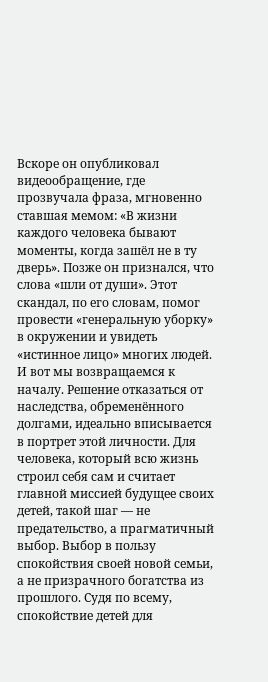Вскоре он опубликовал видеообращение, где прозвучала фраза, мгновенно ставшая мемом: «В жизни каждого человека бывают моменты, когда зашёл не в ту дверь». Позже он признался, что слова «шли от души». Этот скандал, по его словам, помог провести «генеральную уборку» в окружении и увидеть «истинное лицо» многих людей.
И вот мы возвращаемся к началу. Решение отказаться от наследства, обременённого долгами, идеально вписывается в портрет этой личности. Для человека, который всю жизнь строил себя сам и считает главной миссией будущее своих детей, такой шаг — не предательство, а прагматичный выбор. Выбор в пользу спокойствия своей новой семьи, а не призрачного богатства из прошлого. Судя по всему, спокойствие детей для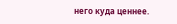него куда ценнее.